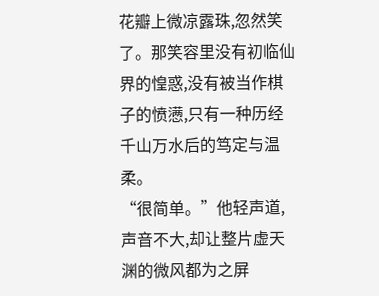花瓣上微凉露珠,忽然笑了。那笑容里没有初临仙界的惶惑,没有被当作棋子的愤懑,只有一种历经千山万水后的笃定与温柔。
“很简单。”他轻声道,声音不大,却让整片虚天渊的微风都为之屏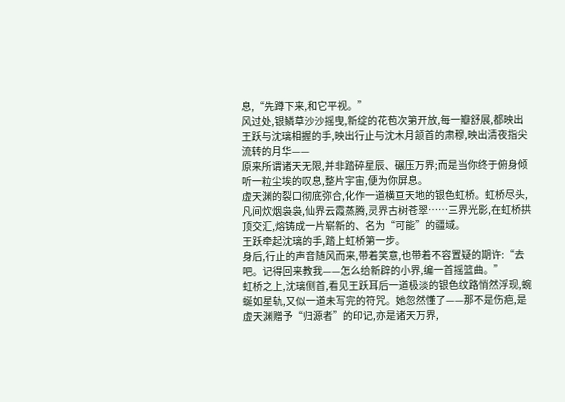息,“先蹲下来,和它平视。”
风过处,银鳞草沙沙摇曳,新绽的花苞次第开放,每一瓣舒展,都映出王跃与沈璃相握的手,映出行止与沈木月颔首的肃穆,映出清夜指尖流转的月华——
原来所谓诸天无限,并非踏碎星辰、碾压万界;而是当你终于俯身倾听一粒尘埃的叹息,整片宇宙,便为你屏息。
虚天渊的裂口彻底弥合,化作一道横亘天地的银色虹桥。虹桥尽头,凡间炊烟袅袅,仙界云霞蒸腾,灵界古树苍翠……三界光影,在虹桥拱顶交汇,熔铸成一片崭新的、名为“可能”的疆域。
王跃牵起沈璃的手,踏上虹桥第一步。
身后,行止的声音随风而来,带着笑意,也带着不容置疑的期许:“去吧。记得回来教我——怎么给新辟的小界,编一首摇篮曲。”
虹桥之上,沈璃侧首,看见王跃耳后一道极淡的银色纹路悄然浮现,蜿蜒如星轨,又似一道未写完的符咒。她忽然懂了——那不是伤疤,是虚天渊赠予“归源者”的印记,亦是诸天万界,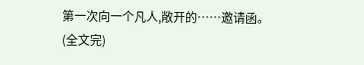第一次向一个凡人,敞开的……邀请函。
(全文完)